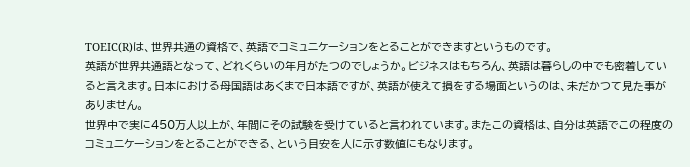TOEIC(R)は、世界共通の資格で、英語でコミュニケーションをとることができますというものです。
英語が世界共通語となって、どれくらいの年月がたつのでしょうか。ビジネスはもちろん、英語は暮らしの中でも密着していると言えます。日本における母国語はあくまで日本語ですが、英語が使えて損をする場面というのは、未だかつて見た事がありません。
世界中で実に450万人以上が、年間にその試験を受けていると言われています。またこの資格は、自分は英語でこの程度のコミュニケーションをとることができる、という目安を人に示す数値にもなります。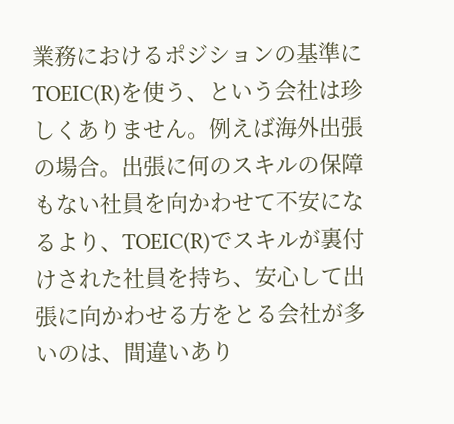業務におけるポジションの基準にTOEIC(R)を使う、という会社は珍しくありません。例えば海外出張の場合。出張に何のスキルの保障もない社員を向かわせて不安になるより、TOEIC(R)でスキルが裏付けされた社員を持ち、安心して出張に向かわせる方をとる会社が多いのは、間違いあり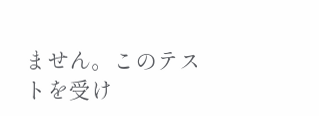ません。このテストを受け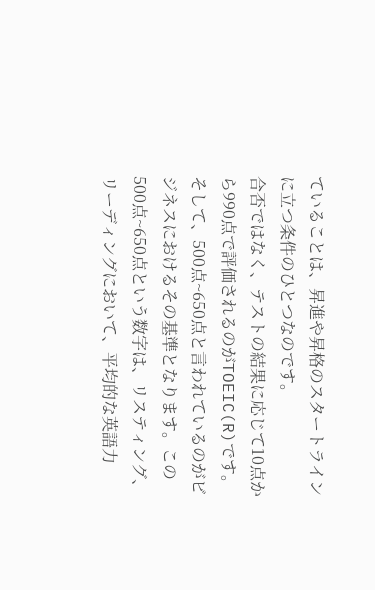ていることは、昇進や昇格のスタートラインに立つ条件のひとつなのです。
合否ではなく、テストの結果に応じて10点から990点で評価されるのがTOEIC(R)です。そして、500点~650点と言われているのがビジネスにおけるその基準となります。この500点~650点という数字は、リスティング、リーディングにおいて、平均的な英語力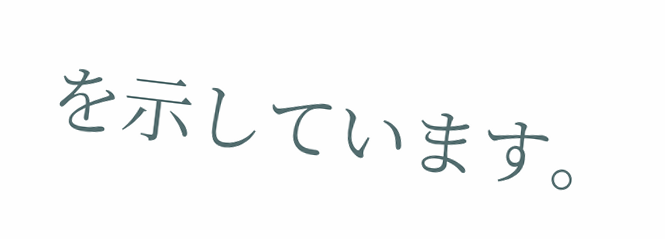を示しています。